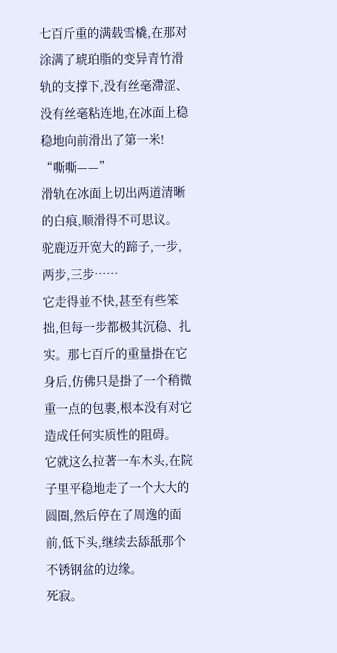七百斤重的满载雪橇,在那对涂满了琥珀脂的变异青竹滑轨的支撑下,没有丝毫滯涩、没有丝毫粘连地,在冰面上稳稳地向前滑出了第一米!
“嘶嘶——”
滑轨在冰面上切出两道清晰的白痕,顺滑得不可思议。
驼鹿迈开宽大的蹄子,一步,两步,三步……
它走得並不快,甚至有些笨拙,但每一步都极其沉稳、扎实。那七百斤的重量掛在它身后,仿佛只是掛了一个稍微重一点的包裹,根本没有对它造成任何实质性的阻碍。
它就这么拉著一车木头,在院子里平稳地走了一个大大的圆圈,然后停在了周逸的面前,低下头,继续去舔舐那个不锈钢盆的边缘。
死寂。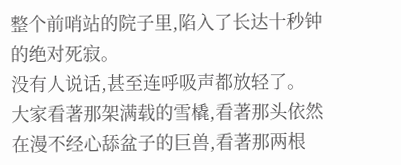整个前哨站的院子里,陷入了长达十秒钟的绝对死寂。
没有人说话,甚至连呼吸声都放轻了。
大家看著那架满载的雪橇,看著那头依然在漫不经心舔盆子的巨兽,看著那两根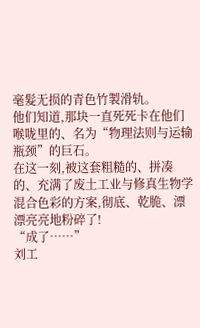毫髮无损的青色竹製滑轨。
他们知道,那块一直死死卡在他们喉咙里的、名为“物理法则与运输瓶颈”的巨石。
在这一刻,被这套粗糙的、拼凑的、充满了废土工业与修真生物学混合色彩的方案,彻底、乾脆、漂漂亮亮地粉碎了!
“成了……”
刘工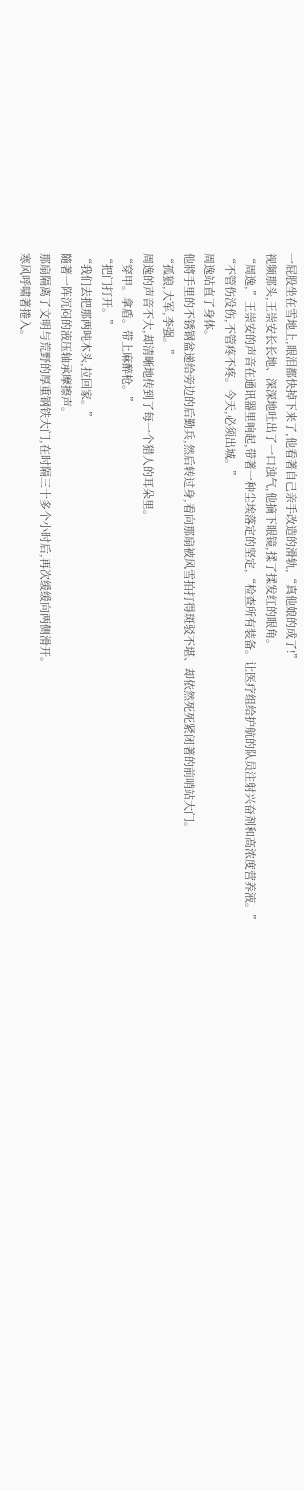一屁股坐在雪地上,眼泪都快掉下来了,他看著自己亲手改造的滑轨,“真他娘的成了!”
视频那头,王崇安长长地、深深地吐出了一口浊气,他摘下眼镜,揉了揉发红的眼角。
“周逸,”王崇安的声音在通讯器里响起,带著一种尘埃落定的坚定,“检查所有装备。让医疗组给护航的队员注射兴奋剂和高浓度营养液。”
“不管伤没伤,不管疼不疼。今天,必须出城。”
周逸站直了身体。
他將手里的不锈钢盆递给旁边的后勤兵,然后转过身,看向那扇被风雪拍打得斑驳不堪、却依然死死紧闭著的前哨站大门。
“孤狼,大军,李强。”
周逸的声音不大,却清晰地传到了每一个猎人的耳朵里。
“穿甲。拿盾。带上麻醉枪。”
“把门打开。”
“我们去把那两吨木头,拉回家。”
隨著一阵沉闷的液压轴承摩擦声。
那扇隔离了文明与荒野的厚重钢铁大门,在时隔三十多个小时后,再次缓缓向两侧滑开。
寒风呼啸著捲入。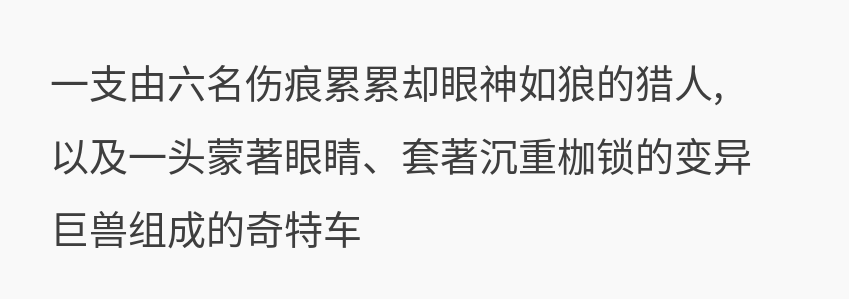一支由六名伤痕累累却眼神如狼的猎人,以及一头蒙著眼睛、套著沉重枷锁的变异巨兽组成的奇特车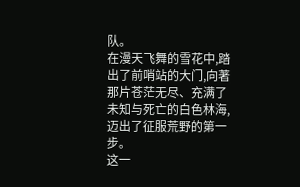队。
在漫天飞舞的雪花中,踏出了前哨站的大门,向著那片苍茫无尽、充满了未知与死亡的白色林海,迈出了征服荒野的第一步。
这一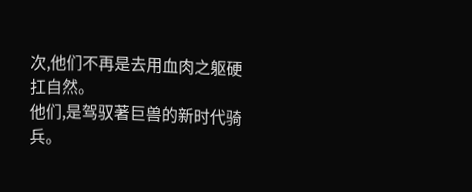次,他们不再是去用血肉之躯硬扛自然。
他们,是驾驭著巨兽的新时代骑兵。